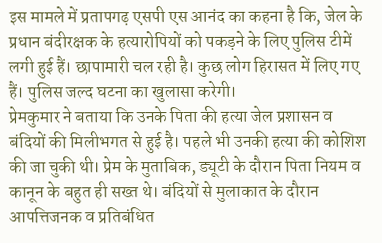इस मामले में प्रतापगढ़ एसपी एस आनंद का कहना है कि, जेल के प्रधान बंदीरक्षक के हत्यारोपियों को पकड़ने के लिए पुलिस टीमें लगी हुई हैं। छापामारी चल रही है। कुछ लोग हिरासत में लिए गए हैं। पुलिस जल्द घटना का खुलासा करेगी।
प्रेमकुमार ने बताया कि उनके पिता की हत्या जेल प्रशासन व बंदियों की मिलीभगत से हुई है। पहले भी उनकी हत्या की कोशिश की जा चुकी थी। प्रेम के मुताबिक, ड्यूटी के दौरान पिता नियम व कानून के बहुत ही सख्त थे। बंदियों से मुलाकात के दौरान आपत्तिजनक व प्रतिबंधित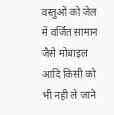वस्तुओं को जेल में वर्जित सामान जैसे मोबाइल आदि किसी को भी नही ले जाने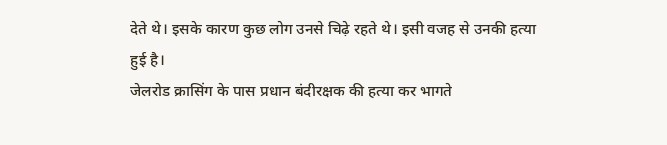देते थे। इसके कारण कुछ लोग उनसे चिढ़े रहते थे। इसी वजह से उनकी हत्या हुई है।
जेलरोड क्रासिंग के पास प्रधान बंदीरक्षक की हत्या कर भागते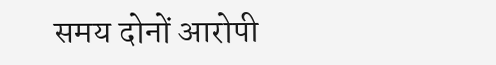समय दोनों आरोपी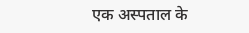एक अस्पताल के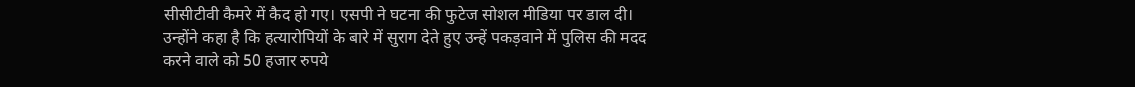सीसीटीवी कैमरे में कैद हो गए। एसपी ने घटना की फुटेज सोशल मीडिया पर डाल दी। उन्होंने कहा है कि हत्यारोपियों के बारे में सुराग देते हुए उन्हें पकड़वाने में पुलिस की मदद करने वाले को 50 हजार रुपये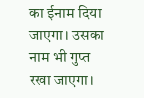का ईनाम दिया जाएगा। उसका नाम भी गुप्त रखा जाएगा।